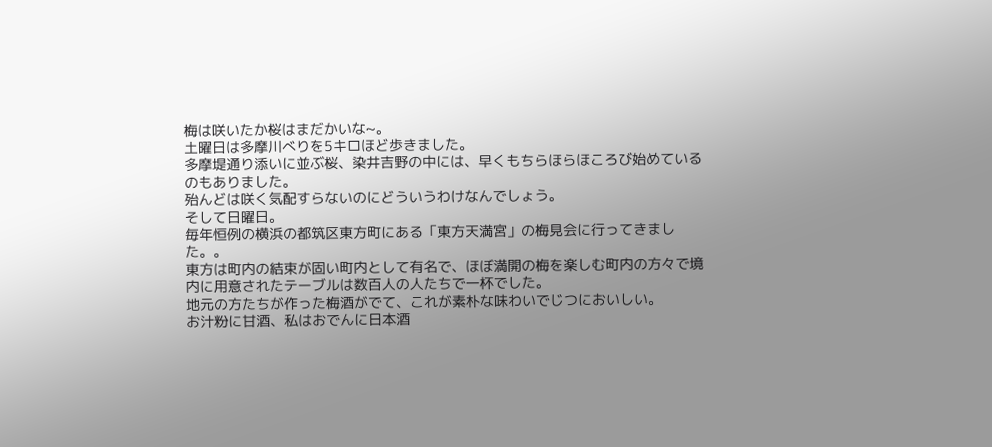梅は咲いたか桜はまだかいな~。
土曜日は多摩川べりを5キロほど歩きました。
多摩堤通り添いに並ぶ桜、染井吉野の中には、早くもちらほらほころび始めているのもありました。
殆んどは咲く気配すらないのにどういうわけなんでしょう。
そして日曜日。
毎年恒例の横浜の都筑区東方町にある「東方天満宮」の梅見会に行ってきました。。
東方は町内の結束が固い町内として有名で、ほぼ満開の梅を楽しむ町内の方々で境内に用意されたテーブルは数百人の人たちで一杯でした。
地元の方たちが作った梅酒がでて、これが素朴な味わいでじつにおいしい。
お汁粉に甘酒、私はおでんに日本酒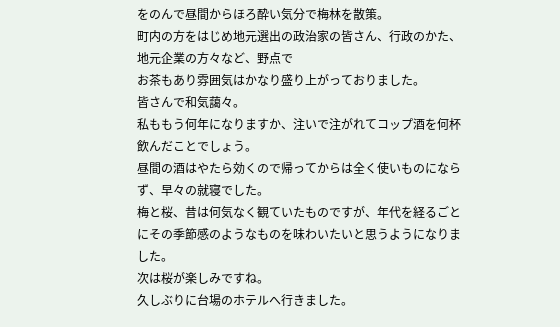をのんで昼間からほろ酔い気分で梅林を散策。
町内の方をはじめ地元選出の政治家の皆さん、行政のかた、地元企業の方々など、野点で
お茶もあり雰囲気はかなり盛り上がっておりました。
皆さんで和気藹々。
私ももう何年になりますか、注いで注がれてコップ酒を何杯飲んだことでしょう。
昼間の酒はやたら効くので帰ってからは全く使いものにならず、早々の就寝でした。
梅と桜、昔は何気なく観ていたものですが、年代を経るごとにその季節感のようなものを味わいたいと思うようになりました。
次は桜が楽しみですね。
久しぶりに台場のホテルへ行きました。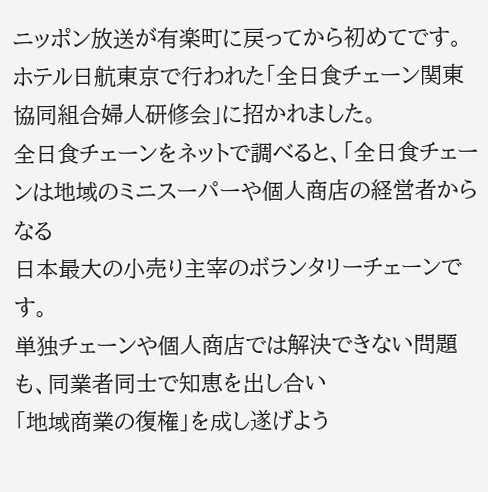ニッポン放送が有楽町に戻ってから初めてです。
ホテル日航東京で行われた「全日食チェーン関東協同組合婦人研修会」に招かれました。
全日食チェーンをネットで調べると、「全日食チェーンは地域のミニスーパーや個人商店の経営者からなる
日本最大の小売り主宰のボランタリーチェーンです。
単独チェーンや個人商店では解決できない問題も、同業者同士で知恵を出し合い
「地域商業の復権」を成し遂げよう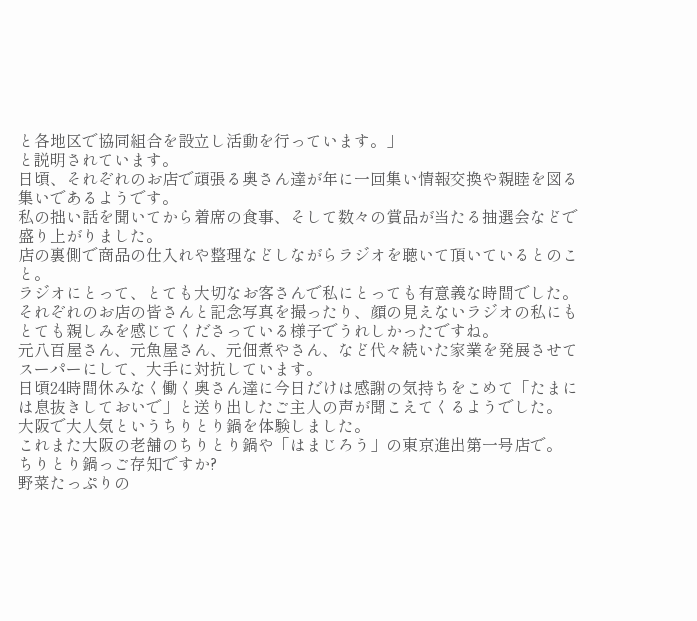と各地区で協同組合を設立し活動を行っています。」
と説明されています。
日頃、それぞれのお店で頑張る奥さん達が年に一回集い情報交換や親睦を図る集いであるようです。
私の拙い話を聞いてから着席の食事、そして数々の賞品が当たる抽選会などで盛り上がりました。
店の裏側で商品の仕入れや整理などしながらラジオを聴いて頂いているとのこと。
ラジオにとって、とても大切なお客さんで私にとっても有意義な時間でした。
それぞれのお店の皆さんと記念写真を撮ったり、顔の見えないラジオの私にもとても親しみを感じてくださっている様子でうれしかったですね。
元八百屋さん、元魚屋さん、元佃煮やさん、など代々続いた家業を発展させてスーパーにして、大手に対抗しています。
日頃24時間休みなく働く奥さん達に今日だけは感謝の気持ちをこめて「たまには息抜きしておいで」と送り出したご主人の声が聞こえてくるようでした。
大阪で大人気というちりとり鍋を体験しました。
これまた大阪の老舗のちりとり鍋や「はまじろう」の東京進出第一号店で。
ちりとり鍋っご存知ですか?
野菜たっぷりの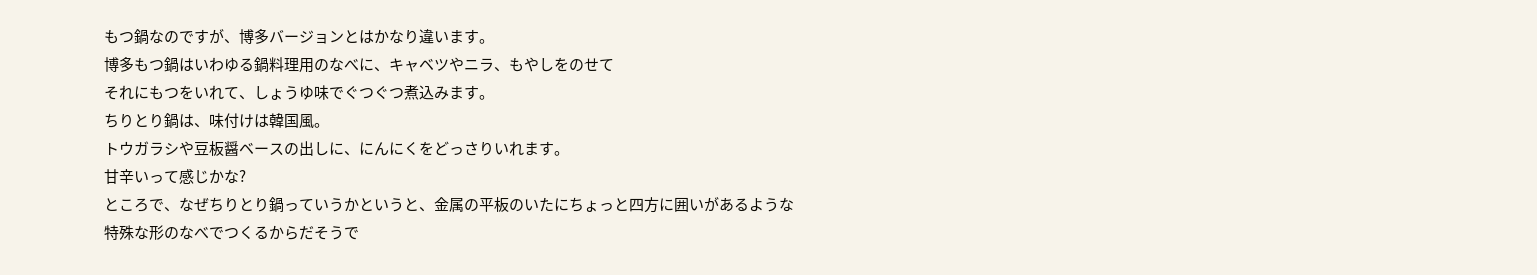もつ鍋なのですが、博多バージョンとはかなり違います。
博多もつ鍋はいわゆる鍋料理用のなべに、キャベツやニラ、もやしをのせて
それにもつをいれて、しょうゆ味でぐつぐつ煮込みます。
ちりとり鍋は、味付けは韓国風。
トウガラシや豆板醤ベースの出しに、にんにくをどっさりいれます。
甘辛いって感じかな?
ところで、なぜちりとり鍋っていうかというと、金属の平板のいたにちょっと四方に囲いがあるような
特殊な形のなべでつくるからだそうで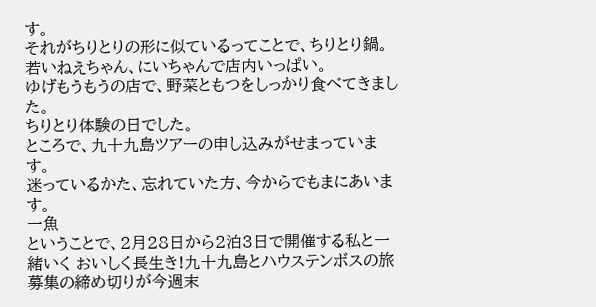す。
それがちりとりの形に似ているってことで、ちりとり鍋。
若いねえちゃん、にいちゃんで店内いっぱい。
ゆげもうもうの店で、野菜ともつをしっかり食べてきました。
ちりとり体験の日でした。
ところで、九十九島ツアーの申し込みがせまっています。
迷っているかた、忘れていた方、今からでもまにあいます。
一魚
ということで、2月28日から2泊3日で開催する私と一緒いく おいしく長生き!九十九島とハウステンボスの旅
募集の締め切りが今週末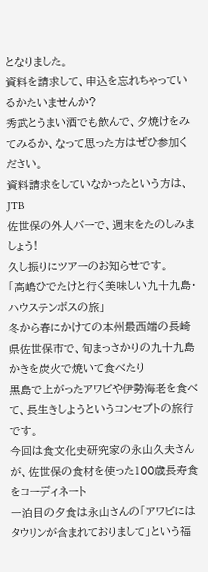となりました。
資料を請求して、申込を忘れちゃっているかたいませんか?
秀武とうまい酒でも飲んで、夕焼けをみてみるか、なって思った方はぜひ参加ください。
資料請求をしていなかったという方は、JTB
佐世保の外人バーで、週末をたのしみましょう!
久し振りにツアーのお知らせです。
「高嶋ひでたけと行く美味しい九十九島・ハウステンボスの旅」
冬から春にかけての本州最西端の長崎県佐世保市で、旬まっさかりの九十九島かきを炭火で焼いて食べたり
黒島で上がったアワビや伊勢海老を食べて、長生きしようというコンセプトの旅行です。
今回は食文化史研究家の永山久夫さんが、佐世保の食材を使った100歳長寿食をコーディネート
一泊目の夕食は永山さんの「アワビにはタウリンが含まれておりまして」という福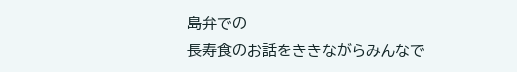島弁での
長寿食のお話をききながらみんなで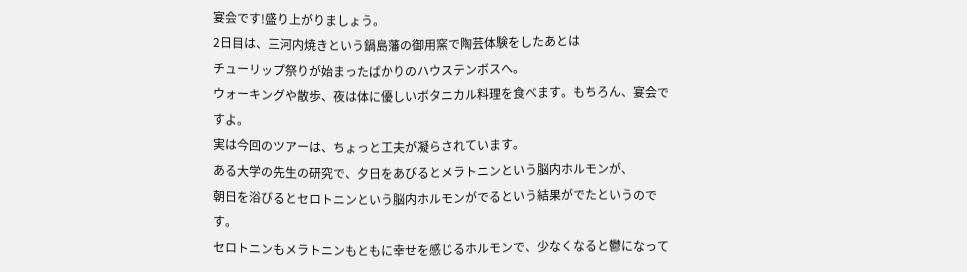宴会です!盛り上がりましょう。
2日目は、三河内焼きという鍋島藩の御用窯で陶芸体験をしたあとは
チューリップ祭りが始まったばかりのハウステンボスへ。
ウォーキングや散歩、夜は体に優しいボタニカル料理を食べます。もちろん、宴会ですよ。
実は今回のツアーは、ちょっと工夫が凝らされています。
ある大学の先生の研究で、夕日をあびるとメラトニンという脳内ホルモンが、
朝日を浴びるとセロトニンという脳内ホルモンがでるという結果がでたというのです。
セロトニンもメラトニンもともに幸せを感じるホルモンで、少なくなると鬱になって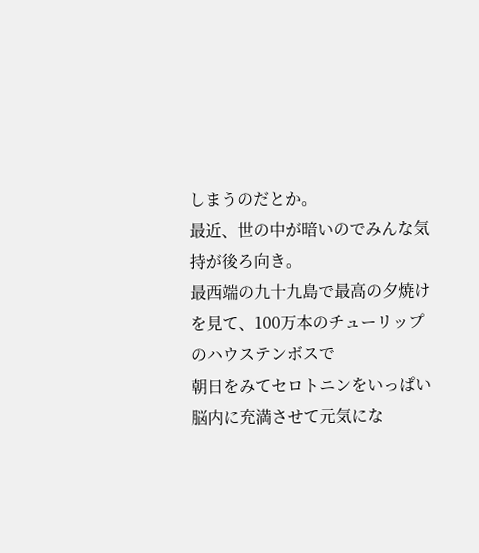しまうのだとか。
最近、世の中が暗いのでみんな気持が後ろ向き。
最西端の九十九島で最高の夕焼けを見て、100万本のチューリップのハウステンボスで
朝日をみてセロトニンをいっぱい脳内に充満させて元気にな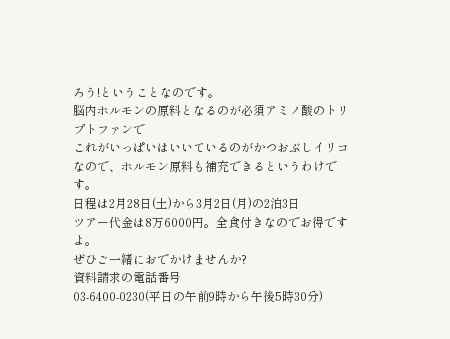ろう!ということなのです。
脳内ホルモンの原料となるのが必須アミノ酸のトリプトファンで
これがいっぱいはいいているのがかつおぶしイリコなので、ホルモン原料も補充できるというわけです。
日程は2月28日(土)から3月2日(月)の2泊3日
ツアー代金は8万6000円。全食付きなのでお得ですよ。
ぜひご一緒におでかけませんか?
資料請求の電話番号
03-6400-0230(平日の午前9時から午後5時30分)